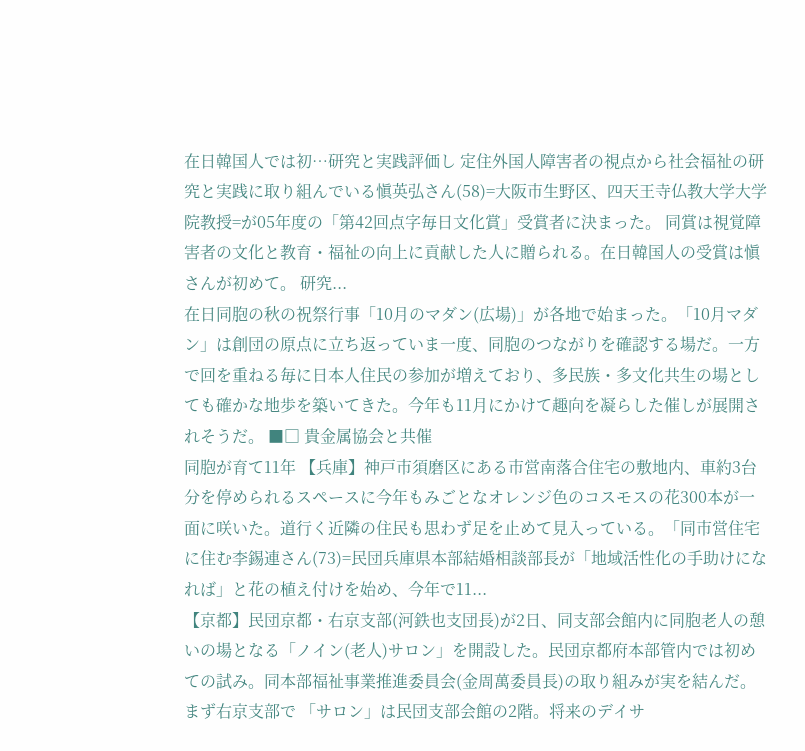在日韓国人では初…研究と実践評価し 定住外国人障害者の視点から社会福祉の研究と実践に取り組んでいる愼英弘さん(58)=大阪市生野区、四天王寺仏教大学大学院教授=が05年度の「第42回点字毎日文化賞」受賞者に決まった。 同賞は視覚障害者の文化と教育・福祉の向上に貢献した人に贈られる。在日韓国人の受賞は愼さんが初めて。 研究...
在日同胞の秋の祝祭行事「10月のマダン(広場)」が各地で始まった。「10月マダン」は創団の原点に立ち返っていま一度、同胞のつながりを確認する場だ。一方で回を重ねる毎に日本人住民の参加が増えており、多民族・多文化共生の場としても確かな地歩を築いてきた。今年も11月にかけて趣向を凝らした催しが展開されそうだ。 ■□ 貴金属協会と共催
同胞が育て11年 【兵庫】神戸市須磨区にある市営南落合住宅の敷地内、車約3台分を停められるスペースに今年もみごとなオレンジ色のコスモスの花300本が一面に咲いた。道行く近隣の住民も思わず足を止めて見入っている。「同市営住宅に住む李錫連さん(73)=民団兵庫県本部結婚相談部長が「地域活性化の手助けになれば」と花の植え付けを始め、今年で11...
【京都】民団京都・右京支部(河鉄也支団長)が2日、同支部会館内に同胞老人の憩いの場となる「ノイン(老人)サロン」を開設した。民団京都府本部管内では初めての試み。同本部福祉事業推進委員会(金周萬委員長)の取り組みが実を結んだ。 まず右京支部で 「サロン」は民団支部会館の2階。将来のデイサ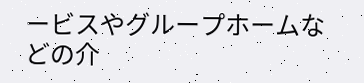ービスやグループホームなどの介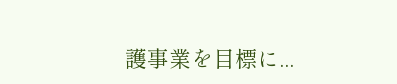護事業を目標に...